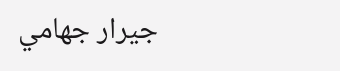جيرار جهامي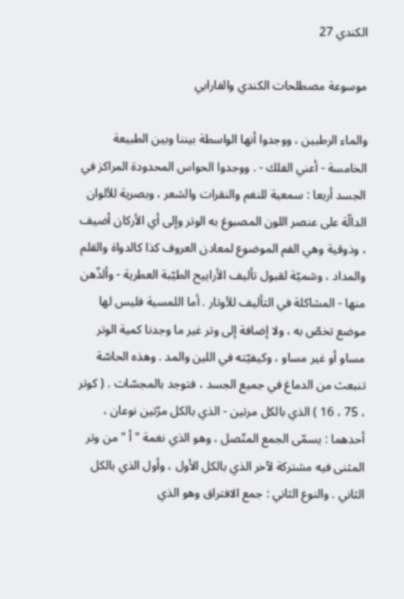الكندي 27

موسوعة مصطلحات الكندي والفارابي

والماء الرطبين ، ووجدوا أنها الواسطة بيننا وبين الطبيعة الخامسة - أعني الفلك - . ووجدوا الحواس المحدودة المراكز في الجسد أربعا : سمعية للنغم والنقرات والشعر ، وبصرية للألوان الدالّة على عنصر اللون المصبوغ به الوتر وإلى أي الأركان أضيف ، وذوقية وهي الفم الموضوع لمعادن العروف كذا كالدواة والقلم والمداد ، وشميّة لقبول تأليف الأراييح الطيّبة العطرية - وألذّهن منها - المشاكلة في التأليف للأوتار . أما اللمسية فليس لها موضع تخصّ به ، ولا إضافة إلى وتر غير ما وجدنا كمية الوتر مساو أو غير مساو ، وكيفيّته في اللين والمد . وهذه الحاسّة تنبعث من الدماغ في جميع الجسد ، فتوجد بالمجسّات . ( كوتر ، 75 ، 16 ) الذي بالكل مرتين - الذي بالكل مرّتين نوعان ، أحدهما : يسمّى الجمع المتّصل ، وهو الذي نغمة " أ " من وتر المثنى فيه مشتركة لآخر الذي بالكل الأول ، وأول الذي بالكل الثاني . والنوع الثاني : جمع الافتراق وهو الذي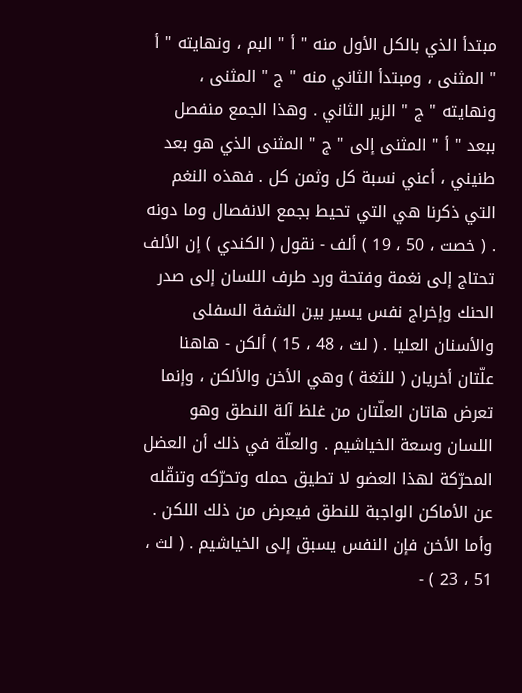مبتدأ الذي بالكل الأول منه " أ " البم ، ونهايته " أ " المثنى ، ومبتدأ الثاني منه " ج " المثنى ، ونهايته " ج " الزير الثاني . وهذا الجمع منفصل ببعد " أ " المثنى إلى " ج " المثنى الذي هو بعد طنيني ، أعني نسبة كل وثمن كل . فهذه النغم التي ذكرنا هي التي تحيط بجمع الانفصال وما دونه . ( خصت ، 50 ، 19 ) ألف - نقول ( الكندي ) إن الألف تحتاج إلى نغمة وفتحة ورد طرف اللسان إلى صدر الحنك وإخراج نفس يسير بين الشفة السفلى والأسنان العليا . ( لث ، 48 ، 15 ) ألكن - هاهنا علّتان أخريان ( للثغة ) وهي الأخن والألكن ، وإنما تعرض هاتان العلّتان من غلظ آلة النطق وهو اللسان وسعة الخياشيم . والعلّة في ذلك أن العضل المحرّكة لهذا العضو لا تطيق حمله وتحرّكه وتنقّله عن الأماكن الواجبة للنطق فيعرض من ذلك اللكن . وأما الأخن فإن النفس يسبق إلى الخياشيم . ( لث ، 51 ، 23 ) -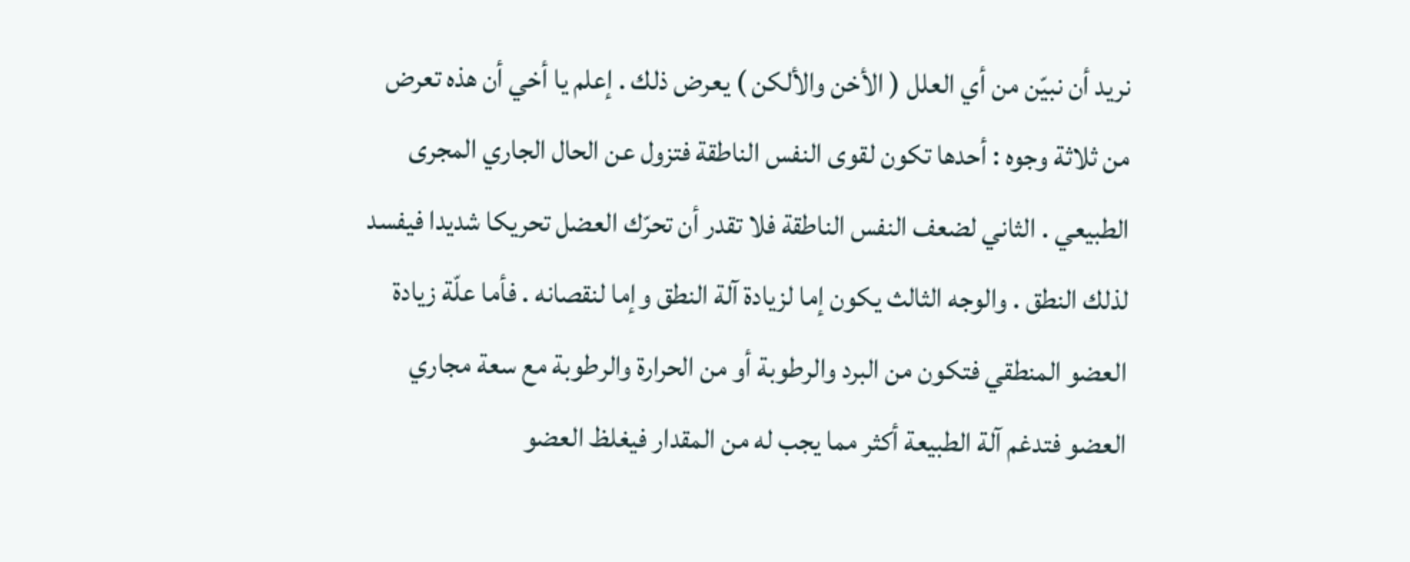نريد أن نبيّن من أي العلل ( الأخن والألكن ) يعرض ذلك . إعلم يا أخي أن هذه تعرض من ثلاثة وجوه : أحدها تكون لقوى النفس الناطقة فتزول عن الحال الجاري المجرى الطبيعي . الثاني لضعف النفس الناطقة فلا تقدر أن تحرّك العضل تحريكا شديدا فيفسد لذلك النطق . والوجه الثالث يكون إما لزيادة آلة النطق وإما لنقصانه . فأما علّة زيادة العضو المنطقي فتكون من البرد والرطوبة أو من الحرارة والرطوبة مع سعة مجاري العضو فتدغم آلة الطبيعة أكثر مما يجب له من المقدار فيغلظ العضو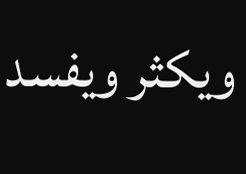ويكثر ويفسد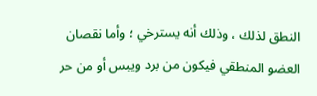النطق لذلك ، وذلك أنه يسترخي ؛ وأما نقصان العضو المنطقي فيكون من برد ويبس أو من حر